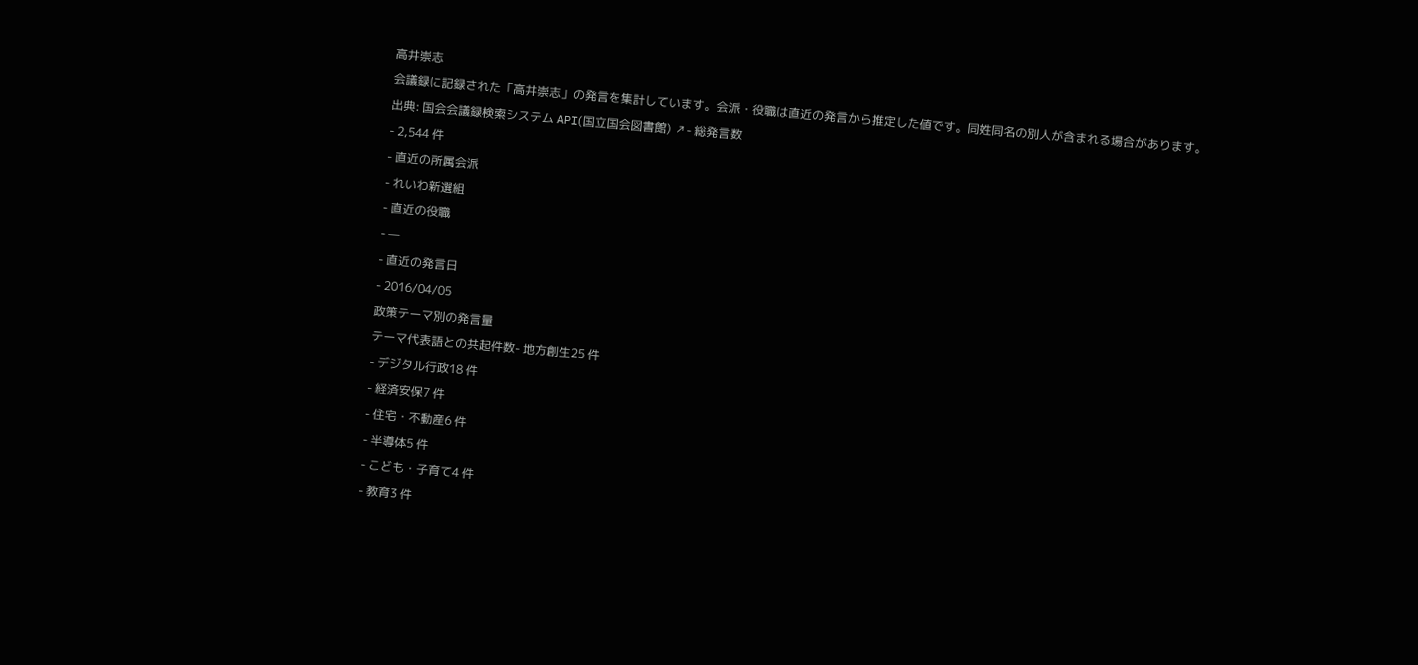高井崇志
会議録に記録された「高井崇志」の発言を集計しています。会派・役職は直近の発言から推定した値です。同姓同名の別人が含まれる場合があります。
出典: 国会会議録検索システム API(国立国会図書館) ↗- 総発言数
- 2,544 件
- 直近の所属会派
- れいわ新選組
- 直近の役職
- —
- 直近の発言日
- 2016/04/05
政策テーマ別の発言量
テーマ代表語との共起件数- 地方創生25 件
- デジタル行政18 件
- 経済安保7 件
- 住宅・不動産6 件
- 半導体5 件
- こども・子育て4 件
- 教育3 件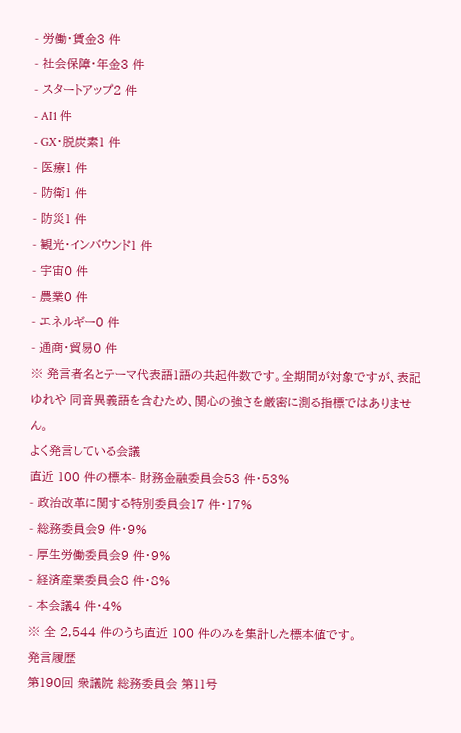- 労働・賃金3 件
- 社会保障・年金3 件
- スタートアップ2 件
- AI1 件
- GX・脱炭素1 件
- 医療1 件
- 防衛1 件
- 防災1 件
- 観光・インバウンド1 件
- 宇宙0 件
- 農業0 件
- エネルギー0 件
- 通商・貿易0 件
※ 発言者名とテーマ代表語1語の共起件数です。全期間が対象ですが、表記ゆれや 同音異義語を含むため、関心の強さを厳密に測る指標ではありません。
よく発言している会議
直近 100 件の標本- 財務金融委員会53 件・53%
- 政治改革に関する特別委員会17 件・17%
- 総務委員会9 件・9%
- 厚生労働委員会9 件・9%
- 経済産業委員会8 件・8%
- 本会議4 件・4%
※ 全 2,544 件のうち直近 100 件のみを集計した標本値です。
発言履歴
第190回 衆議院 総務委員会 第11号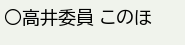○高井委員 このほ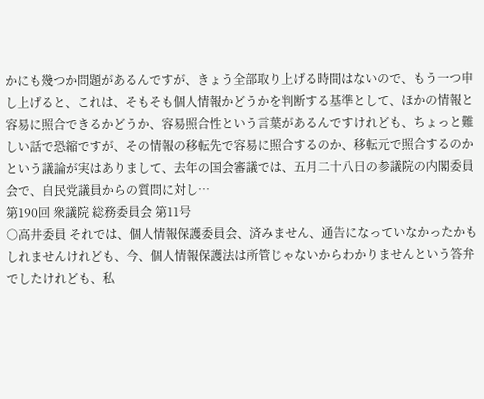かにも幾つか問題があるんですが、きょう全部取り上げる時間はないので、もう一つ申し上げると、これは、そもそも個人情報かどうかを判断する基準として、ほかの情報と容易に照合できるかどうか、容易照合性という言葉があるんですけれども、ちょっと難しい話で恐縮ですが、その情報の移転先で容易に照合するのか、移転元で照合するのかという議論が実はありまして、去年の国会審議では、五月二十八日の参議院の内閣委員会で、自民党議員からの質問に対し…
第190回 衆議院 総務委員会 第11号
○高井委員 それでは、個人情報保護委員会、済みません、通告になっていなかったかもしれませんけれども、今、個人情報保護法は所管じゃないからわかりませんという答弁でしたけれども、私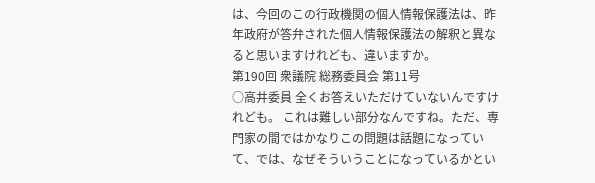は、今回のこの行政機関の個人情報保護法は、昨年政府が答弁された個人情報保護法の解釈と異なると思いますけれども、違いますか。
第190回 衆議院 総務委員会 第11号
○高井委員 全くお答えいただけていないんですけれども。 これは難しい部分なんですね。ただ、専門家の間ではかなりこの問題は話題になっていて、では、なぜそういうことになっているかとい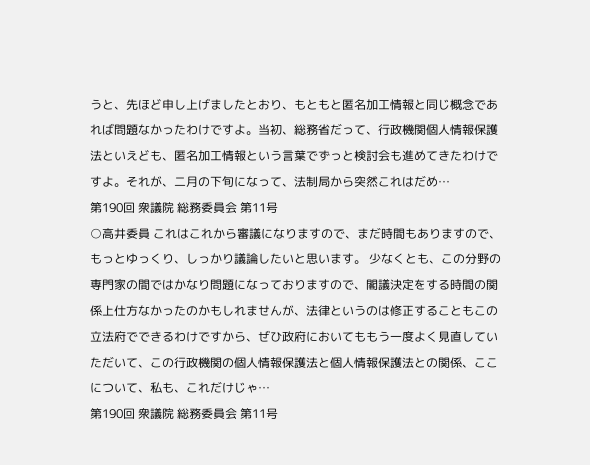うと、先ほど申し上げましたとおり、もともと匿名加工情報と同じ概念であれば問題なかったわけですよ。当初、総務省だって、行政機関個人情報保護法といえども、匿名加工情報という言葉でずっと検討会も進めてきたわけですよ。それが、二月の下旬になって、法制局から突然これはだめ…
第190回 衆議院 総務委員会 第11号
○高井委員 これはこれから審議になりますので、まだ時間もありますので、もっとゆっくり、しっかり議論したいと思います。 少なくとも、この分野の専門家の間ではかなり問題になっておりますので、閣議決定をする時間の関係上仕方なかったのかもしれませんが、法律というのは修正することもこの立法府でできるわけですから、ぜひ政府においてももう一度よく見直していただいて、この行政機関の個人情報保護法と個人情報保護法との関係、ここについて、私も、これだけじゃ…
第190回 衆議院 総務委員会 第11号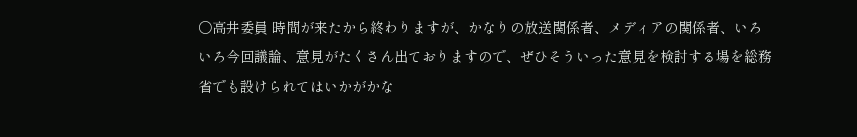○高井委員 時間が来たから終わりますが、かなりの放送関係者、メディアの関係者、いろいろ今回議論、意見がたくさん出ておりますので、ぜひそういった意見を検討する場を総務省でも設けられてはいかがかな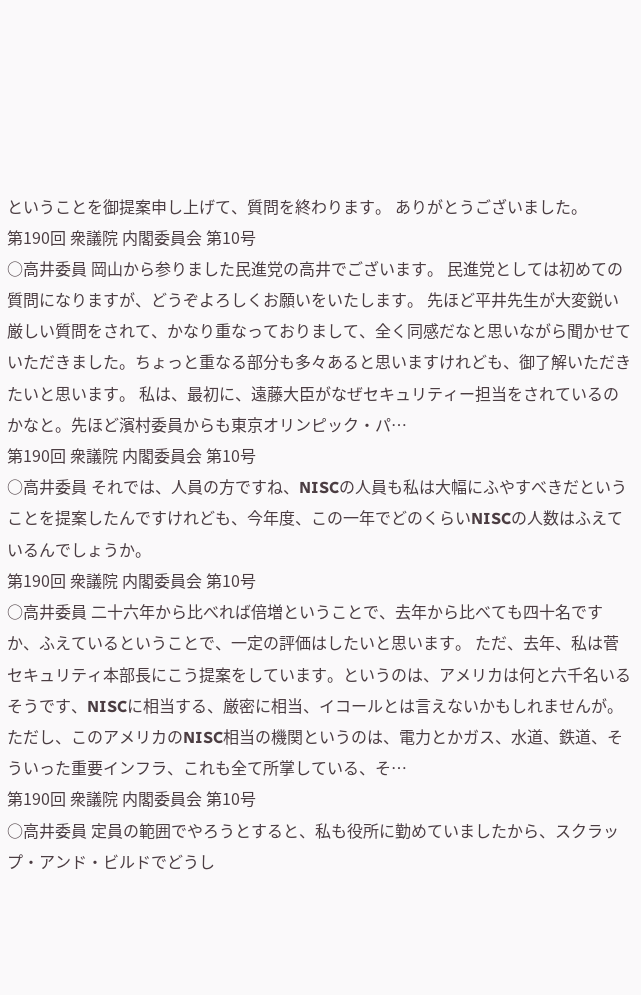ということを御提案申し上げて、質問を終わります。 ありがとうございました。
第190回 衆議院 内閣委員会 第10号
○高井委員 岡山から参りました民進党の高井でございます。 民進党としては初めての質問になりますが、どうぞよろしくお願いをいたします。 先ほど平井先生が大変鋭い厳しい質問をされて、かなり重なっておりまして、全く同感だなと思いながら聞かせていただきました。ちょっと重なる部分も多々あると思いますけれども、御了解いただきたいと思います。 私は、最初に、遠藤大臣がなぜセキュリティー担当をされているのかなと。先ほど濱村委員からも東京オリンピック・パ…
第190回 衆議院 内閣委員会 第10号
○高井委員 それでは、人員の方ですね、NISCの人員も私は大幅にふやすべきだということを提案したんですけれども、今年度、この一年でどのくらいNISCの人数はふえているんでしょうか。
第190回 衆議院 内閣委員会 第10号
○高井委員 二十六年から比べれば倍増ということで、去年から比べても四十名ですか、ふえているということで、一定の評価はしたいと思います。 ただ、去年、私は菅セキュリティ本部長にこう提案をしています。というのは、アメリカは何と六千名いるそうです、NISCに相当する、厳密に相当、イコールとは言えないかもしれませんが。ただし、このアメリカのNISC相当の機関というのは、電力とかガス、水道、鉄道、そういった重要インフラ、これも全て所掌している、そ…
第190回 衆議院 内閣委員会 第10号
○高井委員 定員の範囲でやろうとすると、私も役所に勤めていましたから、スクラップ・アンド・ビルドでどうし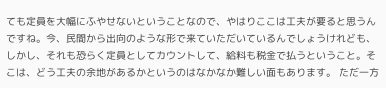ても定員を大幅にふやせないということなので、やはりここは工夫が要ると思うんですね。今、民間から出向のような形で来ていただいているんでしょうけれども、しかし、それも恐らく定員としてカウントして、給料も税金で払うということ。そこは、どう工夫の余地があるかというのはなかなか難しい面もあります。 ただ一方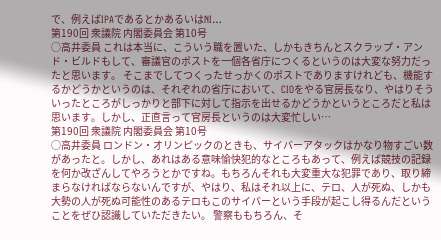で、例えばIPAであるとかあるいはNI…
第190回 衆議院 内閣委員会 第10号
○高井委員 これは本当に、こういう職を置いた、しかもきちんとスクラップ・アンド・ビルドもして、審議官のポストを一個各省庁につくるというのは大変な努力だったと思います。 そこまでしてつくったせっかくのポストでありますけれども、機能するかどうかというのは、それぞれの省庁において、CIOをやる官房長なり、やはりそういったところがしっかりと部下に対して指示を出せるかどうかというところだと私は思います。しかし、正直言って官房長というのは大変忙しい…
第190回 衆議院 内閣委員会 第10号
○高井委員 ロンドン・オリンピックのときも、サイバーアタックはかなり物すごい数があったと。しかし、あれはある意味愉快犯的なところもあって、例えば競技の記録を何か改ざんしてやろうとかですね。もちろんそれも大変重大な犯罪であり、取り締まらなければならないんですが、やはり、私はそれ以上に、テロ、人が死ぬ、しかも大勢の人が死ぬ可能性のあるテロもこのサイバーという手段が起こし得るんだということをぜひ認識していただきたい。 警察ももちろん、そ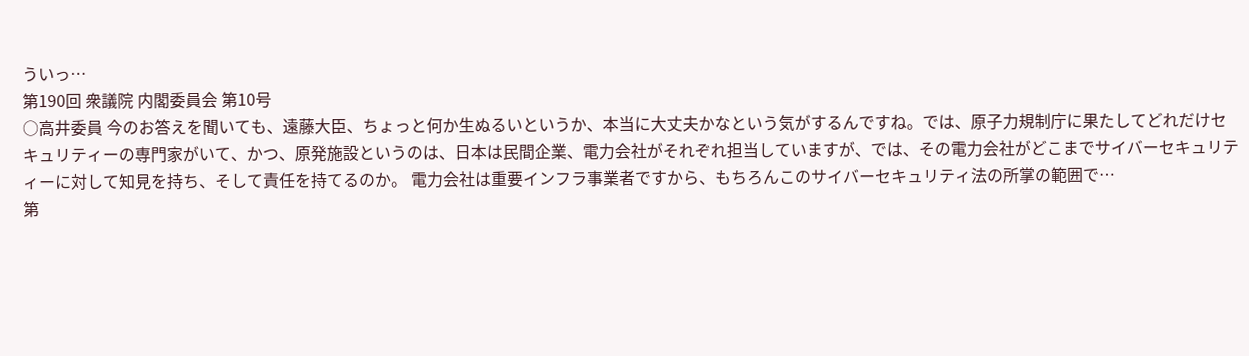ういっ…
第190回 衆議院 内閣委員会 第10号
○高井委員 今のお答えを聞いても、遠藤大臣、ちょっと何か生ぬるいというか、本当に大丈夫かなという気がするんですね。では、原子力規制庁に果たしてどれだけセキュリティーの専門家がいて、かつ、原発施設というのは、日本は民間企業、電力会社がそれぞれ担当していますが、では、その電力会社がどこまでサイバーセキュリティーに対して知見を持ち、そして責任を持てるのか。 電力会社は重要インフラ事業者ですから、もちろんこのサイバーセキュリティ法の所掌の範囲で…
第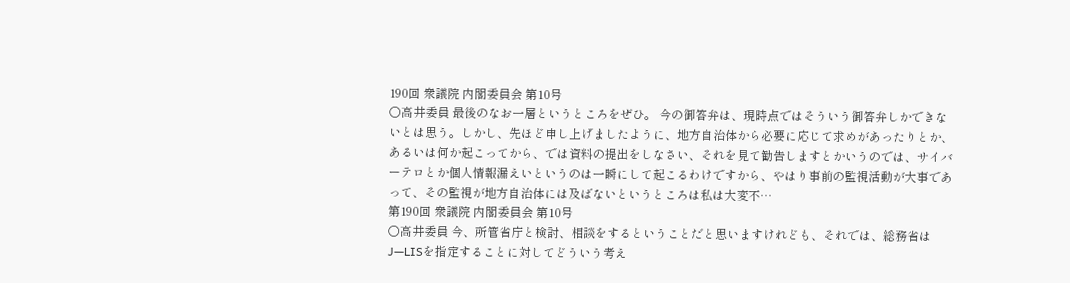190回 衆議院 内閣委員会 第10号
○高井委員 最後のなお一層というところをぜひ。 今の御答弁は、現時点ではそういう御答弁しかできないとは思う。しかし、先ほど申し上げましたように、地方自治体から必要に応じて求めがあったりとか、あるいは何か起こってから、では資料の提出をしなさい、それを見て勧告しますとかいうのでは、サイバーテロとか個人情報漏えいというのは一瞬にして起こるわけですから、やはり事前の監視活動が大事であって、その監視が地方自治体には及ばないというところは私は大変不…
第190回 衆議院 内閣委員会 第10号
○高井委員 今、所管省庁と検討、相談をするということだと思いますけれども、それでは、総務省はJ—LISを指定することに対してどういう考え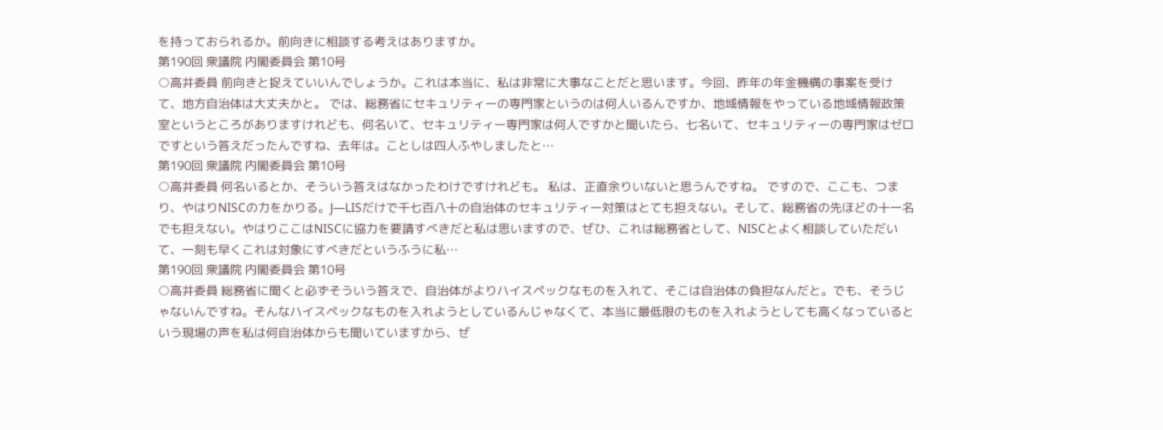を持っておられるか。前向きに相談する考えはありますか。
第190回 衆議院 内閣委員会 第10号
○高井委員 前向きと捉えていいんでしょうか。これは本当に、私は非常に大事なことだと思います。今回、昨年の年金機構の事案を受けて、地方自治体は大丈夫かと。 では、総務省にセキュリティーの専門家というのは何人いるんですか、地域情報をやっている地域情報政策室というところがありますけれども、何名いて、セキュリティー専門家は何人ですかと聞いたら、七名いて、セキュリティーの専門家はゼロですという答えだったんですね、去年は。ことしは四人ふやしましたと…
第190回 衆議院 内閣委員会 第10号
○高井委員 何名いるとか、そういう答えはなかったわけですけれども。 私は、正直余りいないと思うんですね。 ですので、ここも、つまり、やはりNISCの力をかりる。J—LISだけで千七百八十の自治体のセキュリティー対策はとても担えない。そして、総務省の先ほどの十一名でも担えない。やはりここはNISCに協力を要請すべきだと私は思いますので、ぜひ、これは総務省として、NISCとよく相談していただいて、一刻も早くこれは対象にすべきだというふうに私…
第190回 衆議院 内閣委員会 第10号
○高井委員 総務省に聞くと必ずそういう答えで、自治体がよりハイスペックなものを入れて、そこは自治体の負担なんだと。でも、そうじゃないんですね。そんなハイスペックなものを入れようとしているんじゃなくて、本当に最低限のものを入れようとしても高くなっているという現場の声を私は何自治体からも聞いていますから、ぜ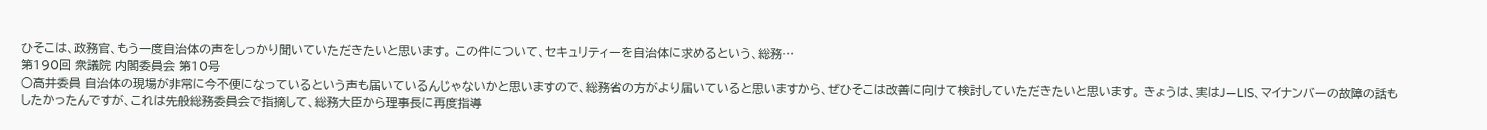ひそこは、政務官、もう一度自治体の声をしっかり聞いていただきたいと思います。 この件について、セキュリティーを自治体に求めるという、総務…
第190回 衆議院 内閣委員会 第10号
○高井委員 自治体の現場が非常に今不便になっているという声も届いているんじゃないかと思いますので、総務省の方がより届いていると思いますから、ぜひそこは改善に向けて検討していただきたいと思います。 きょうは、実はJ—LIS、マイナンバーの故障の話もしたかったんですが、これは先般総務委員会で指摘して、総務大臣から理事長に再度指導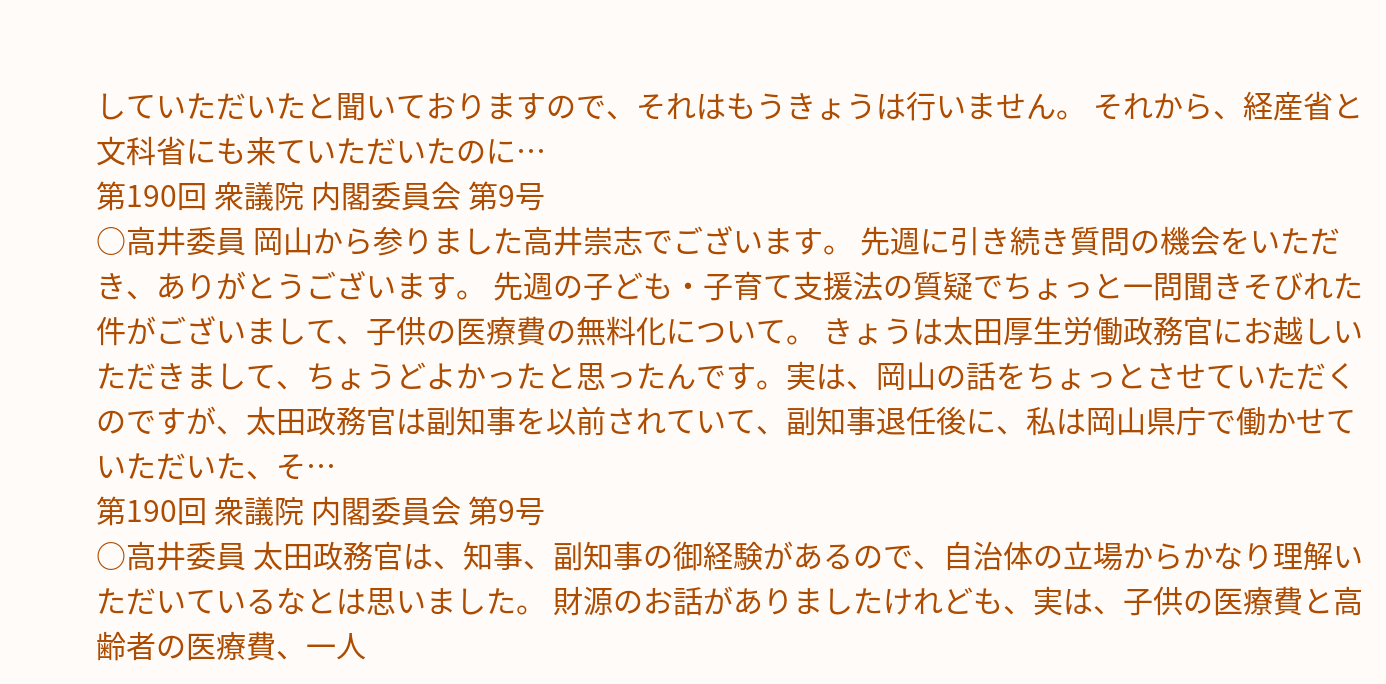していただいたと聞いておりますので、それはもうきょうは行いません。 それから、経産省と文科省にも来ていただいたのに…
第190回 衆議院 内閣委員会 第9号
○高井委員 岡山から参りました高井崇志でございます。 先週に引き続き質問の機会をいただき、ありがとうございます。 先週の子ども・子育て支援法の質疑でちょっと一問聞きそびれた件がございまして、子供の医療費の無料化について。 きょうは太田厚生労働政務官にお越しいただきまして、ちょうどよかったと思ったんです。実は、岡山の話をちょっとさせていただくのですが、太田政務官は副知事を以前されていて、副知事退任後に、私は岡山県庁で働かせていただいた、そ…
第190回 衆議院 内閣委員会 第9号
○高井委員 太田政務官は、知事、副知事の御経験があるので、自治体の立場からかなり理解いただいているなとは思いました。 財源のお話がありましたけれども、実は、子供の医療費と高齢者の医療費、一人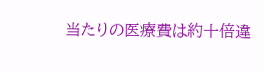当たりの医療費は約十倍違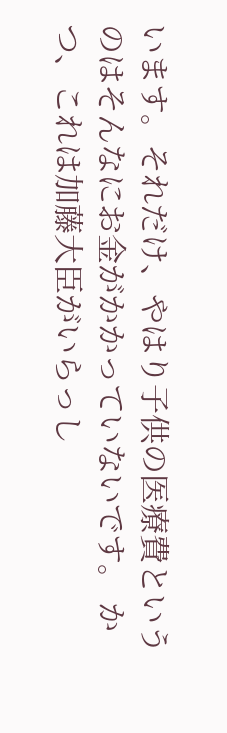います。それだけ、やはり子供の医療費というのはそんなにお金がかかっていないです。 かつ、これは加藤大臣がいらっし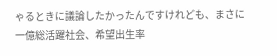ゃるときに議論したかったんですけれども、まさに一億総活躍社会、希望出生率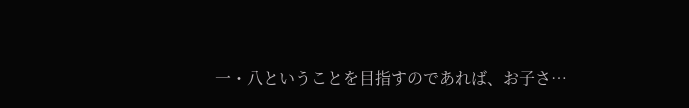一・八ということを目指すのであれば、お子さ…